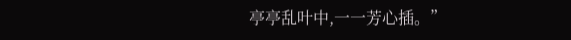亭亭乱叶中,一一芳心插。”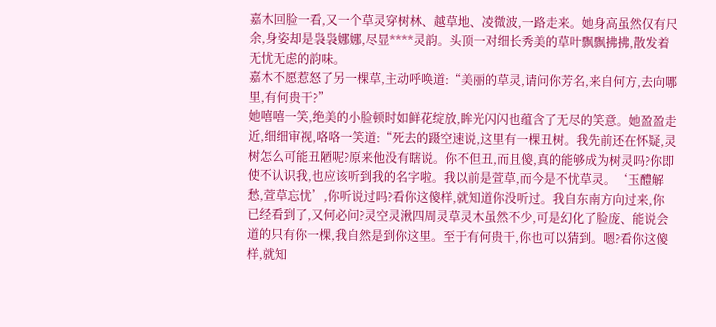嘉木回脸一看,又一个草灵穿树林、越草地、凌微波,一路走来。她身高虽然仅有尺余,身姿却是袅袅娜娜,尽显****灵韵。头顶一对细长秀美的草叶飘飘拂拂,散发着无忧无虑的韵味。
嘉木不愿惹怒了另一棵草,主动呼唤道:“美丽的草灵,请问你芳名,来自何方,去向哪里,有何贵干?”
她嘻嘻一笑,绝美的小脸顿时如鲜花绽放,眸光闪闪也蕴含了无尽的笑意。她盈盈走近,细细审视,咯咯一笑道:“死去的蹑空速说,这里有一棵丑树。我先前还在怀疑,灵树怎么可能丑陋呢?原来他没有瞎说。你不但丑,而且傻,真的能够成为树灵吗?你即使不认识我,也应该听到我的名字啦。我以前是萱草,而今是不忧草灵。‘玉醴解愁,萱草忘忧’,你听说过吗?看你这傻样,就知道你没听过。我自东南方向过来,你已经看到了,又何必问?灵空灵湫四周灵草灵木虽然不少,可是幻化了脸庞、能说会道的只有你一棵,我自然是到你这里。至于有何贵干,你也可以猜到。嗯?看你这傻样,就知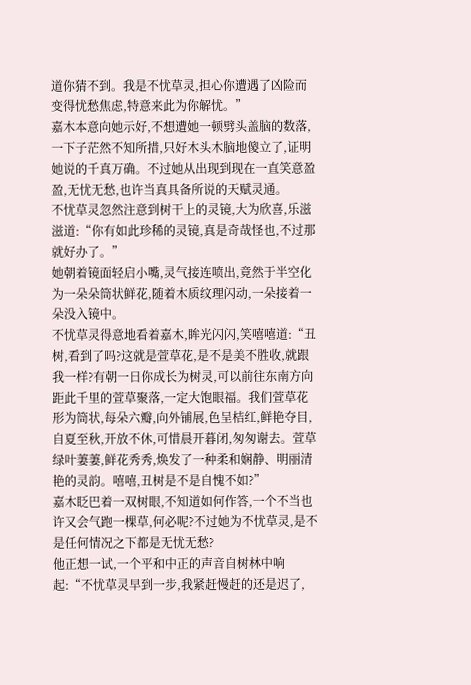道你猜不到。我是不忧草灵,担心你遭遇了凶险而变得忧愁焦虑,特意来此为你解忧。”
嘉木本意向她示好,不想遭她一顿劈头盖脑的数落,一下子茫然不知所措,只好木头木脑地傻立了,证明她说的千真万确。不过她从出现到现在一直笑意盈盈,无忧无愁,也许当真具备所说的天赋灵通。
不忧草灵忽然注意到树干上的灵镜,大为欣喜,乐滋滋道:“你有如此珍稀的灵镜,真是奇哉怪也,不过那就好办了。”
她朝着镜面轻启小嘴,灵气接连喷出,竟然于半空化为一朵朵筒状鲜花,随着木质纹理闪动,一朵接着一朵没入镜中。
不忧草灵得意地看着嘉木,眸光闪闪,笑嘻嘻道:“丑树,看到了吗?这就是萱草花,是不是美不胜收,就跟我一样?有朝一日你成长为树灵,可以前往东南方向距此千里的萱草聚落,一定大饱眼福。我们萱草花形为筒状,每朵六瓣,向外铺展,色呈桔红,鲜艳夺目,自夏至秋,开放不休,可惜晨开暮闭,匆匆谢去。萱草绿叶萋萋,鲜花秀秀,焕发了一种柔和娴静、明丽清艳的灵韵。嘻嘻,丑树是不是自愧不如?”
嘉木眨巴着一双树眼,不知道如何作答,一个不当也许又会气跑一棵草,何必呢?不过她为不忧草灵,是不是任何情况之下都是无忧无愁?
他正想一试,一个平和中正的声音自树林中响起:“不忧草灵早到一步,我紧赶慢赶的还是迟了,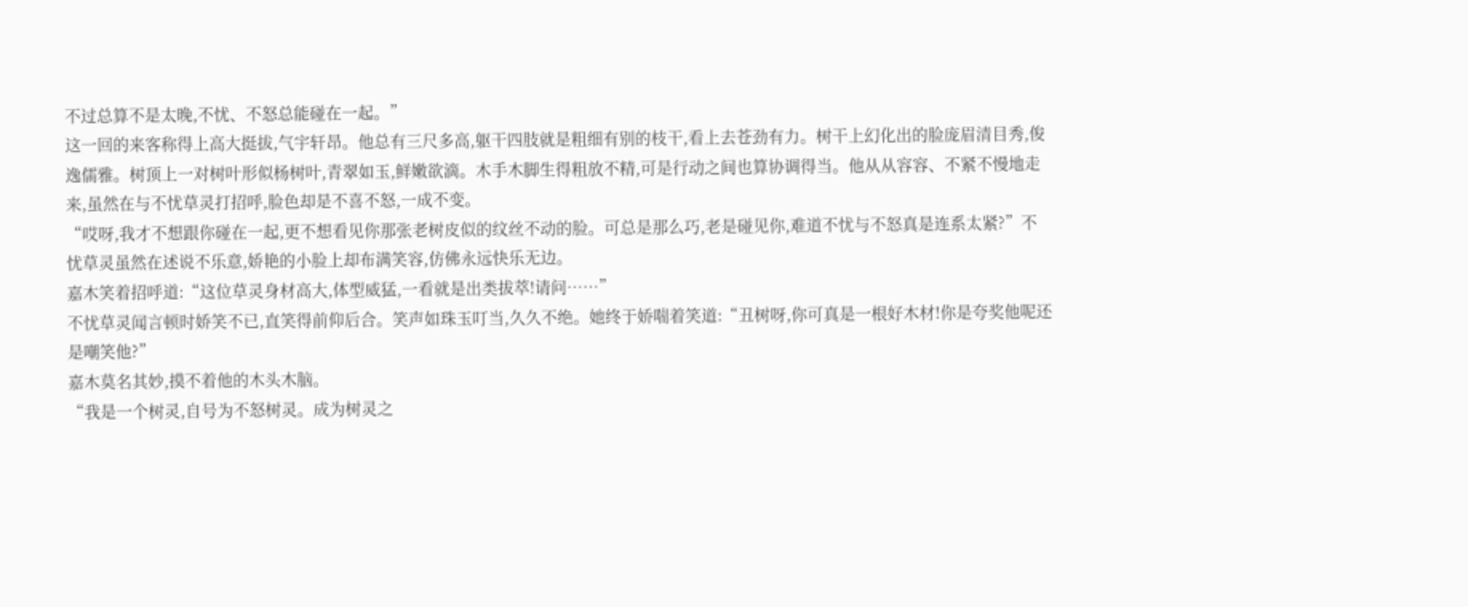不过总算不是太晚,不忧、不怒总能碰在一起。”
这一回的来客称得上高大挺拔,气宇轩昂。他总有三尺多高,躯干四肢就是粗细有别的枝干,看上去苍劲有力。树干上幻化出的脸庞眉清目秀,俊逸儒雅。树顶上一对树叶形似杨树叶,青翠如玉,鲜嫩欲滴。木手木脚生得粗放不精,可是行动之间也算协调得当。他从从容容、不紧不慢地走来,虽然在与不忧草灵打招呼,脸色却是不喜不怒,一成不变。
“哎呀,我才不想跟你碰在一起,更不想看见你那张老树皮似的纹丝不动的脸。可总是那么巧,老是碰见你,难道不忧与不怒真是连系太紧?”不忧草灵虽然在述说不乐意,娇艳的小脸上却布满笑容,仿佛永远快乐无边。
嘉木笑着招呼道:“这位草灵身材高大,体型威猛,一看就是出类拔萃!请问……”
不忧草灵闻言顿时娇笑不已,直笑得前仰后合。笑声如珠玉叮当,久久不绝。她终于娇喘着笑道:“丑树呀,你可真是一根好木材!你是夸奖他呢还是嘲笑他?”
嘉木莫名其妙,摸不着他的木头木脑。
“我是一个树灵,自号为不怒树灵。成为树灵之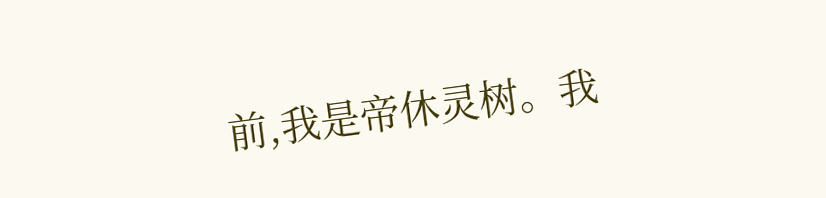前,我是帝休灵树。我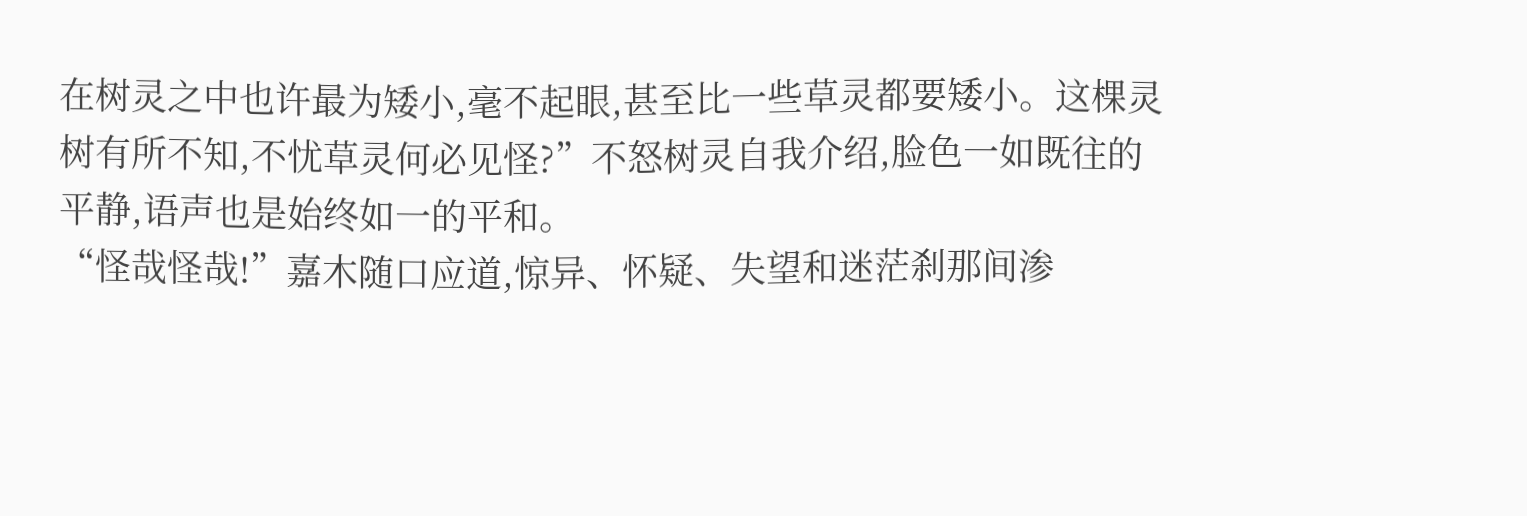在树灵之中也许最为矮小,毫不起眼,甚至比一些草灵都要矮小。这棵灵树有所不知,不忧草灵何必见怪?”不怒树灵自我介绍,脸色一如既往的平静,语声也是始终如一的平和。
“怪哉怪哉!”嘉木随口应道,惊异、怀疑、失望和迷茫刹那间渗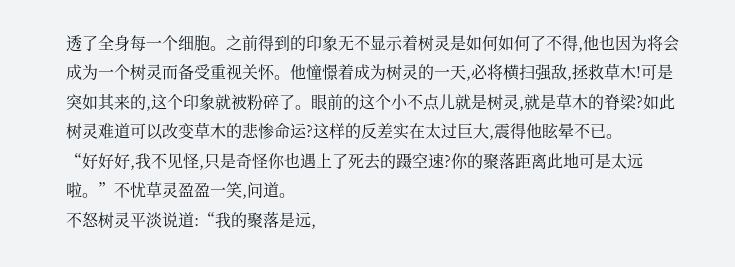透了全身每一个细胞。之前得到的印象无不显示着树灵是如何如何了不得,他也因为将会成为一个树灵而备受重视关怀。他憧憬着成为树灵的一天,必将横扫强敌,拯救草木!可是突如其来的,这个印象就被粉碎了。眼前的这个小不点儿就是树灵,就是草木的脊梁?如此树灵难道可以改变草木的悲惨命运?这样的反差实在太过巨大,震得他眩晕不已。
“好好好,我不见怪,只是奇怪你也遇上了死去的蹑空速?你的聚落距离此地可是太远啦。”不忧草灵盈盈一笑,问道。
不怒树灵平淡说道:“我的聚落是远,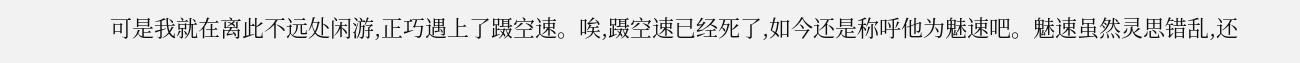可是我就在离此不远处闲游,正巧遇上了蹑空速。唉,蹑空速已经死了,如今还是称呼他为魅速吧。魅速虽然灵思错乱,还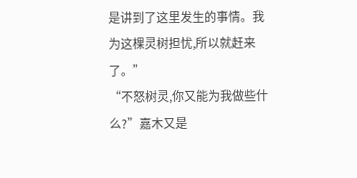是讲到了这里发生的事情。我为这棵灵树担忧,所以就赶来了。”
“不怒树灵,你又能为我做些什么?”嘉木又是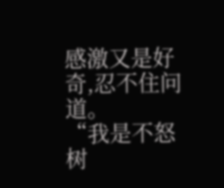感激又是好奇,忍不住问道。
“我是不怒树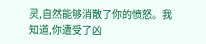灵,自然能够消散了你的愤怒。我知道,你遭受了凶